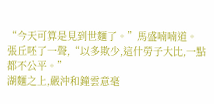“今天可算是見到世麵了。”馬盛喃喃道。
張丘呸了一聲,“以多欺少,這什勞子大比,一點都不公平。”
湖麵之上,嚴沖和鐘雲意毫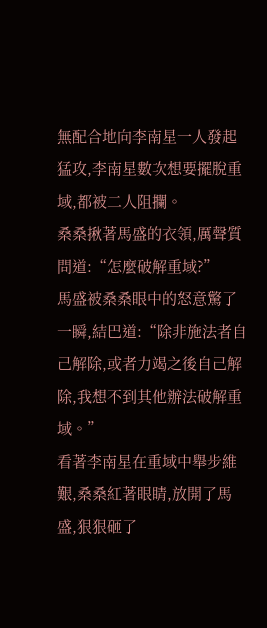無配合地向李南星一人發起猛攻,李南星數次想要擺脫重域,都被二人阻攔。
桑桑揪著馬盛的衣領,厲聲質問道:“怎麼破解重域?”
馬盛被桑桑眼中的怒意驚了一瞬,結巴道:“除非施法者自己解除,或者力竭之後自己解除,我想不到其他辦法破解重域。”
看著李南星在重域中舉步維艱,桑桑紅著眼睛,放開了馬盛,狠狠砸了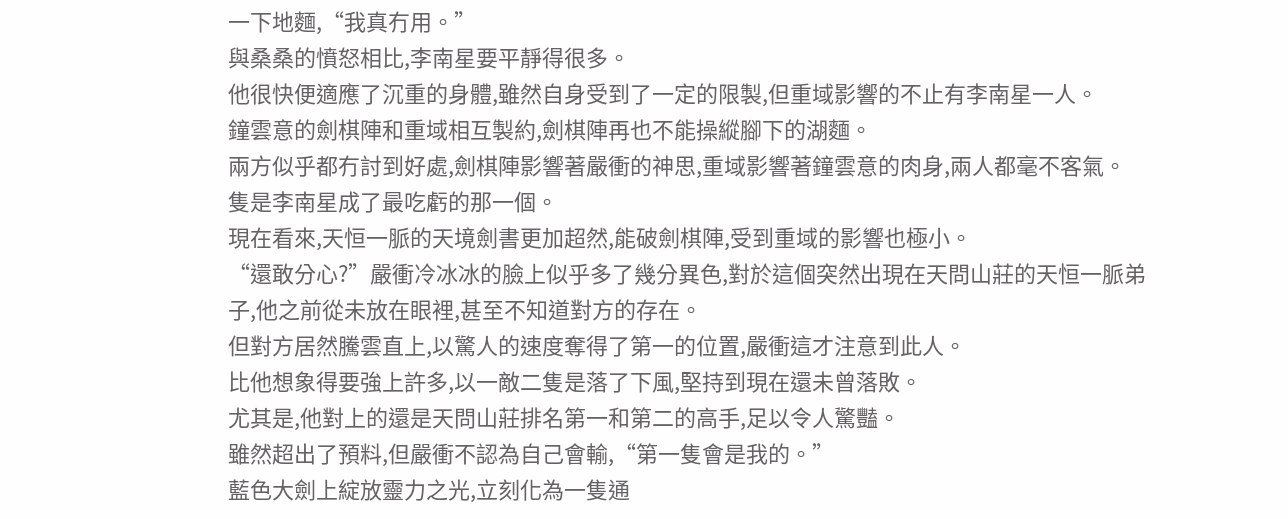一下地麵,“我真冇用。”
與桑桑的憤怒相比,李南星要平靜得很多。
他很快便適應了沉重的身體,雖然自身受到了一定的限製,但重域影響的不止有李南星一人。
鐘雲意的劍棋陣和重域相互製約,劍棋陣再也不能操縱腳下的湖麵。
兩方似乎都冇討到好處,劍棋陣影響著嚴衝的神思,重域影響著鐘雲意的肉身,兩人都毫不客氣。
隻是李南星成了最吃虧的那一個。
現在看來,天恒一脈的天境劍書更加超然,能破劍棋陣,受到重域的影響也極小。
“還敢分心?”嚴衝冷冰冰的臉上似乎多了幾分異色,對於這個突然出現在天問山莊的天恒一脈弟子,他之前從未放在眼裡,甚至不知道對方的存在。
但對方居然騰雲直上,以驚人的速度奪得了第一的位置,嚴衝這才注意到此人。
比他想象得要強上許多,以一敵二隻是落了下風,堅持到現在還未曾落敗。
尤其是,他對上的還是天問山莊排名第一和第二的高手,足以令人驚豔。
雖然超出了預料,但嚴衝不認為自己會輸,“第一隻會是我的。”
藍色大劍上綻放靈力之光,立刻化為一隻通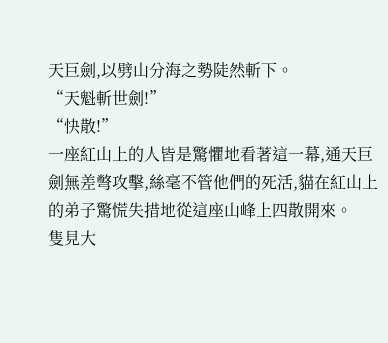天巨劍,以劈山分海之勢陡然斬下。
“天魁斬世劍!”
“快散!”
一座紅山上的人皆是驚懼地看著這一幕,通天巨劍無差彆攻擊,絲毫不管他們的死活,貓在紅山上的弟子驚慌失措地從這座山峰上四散開來。
隻見大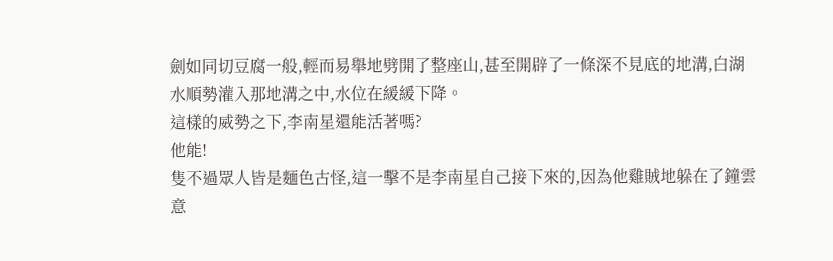劍如同切豆腐一般,輕而易舉地劈開了整座山,甚至開辟了一條深不見底的地溝,白湖水順勢灌入那地溝之中,水位在緩緩下降。
這樣的威勢之下,李南星還能活著嗎?
他能!
隻不過眾人皆是麵色古怪,這一擊不是李南星自己接下來的,因為他雞賊地躲在了鐘雲意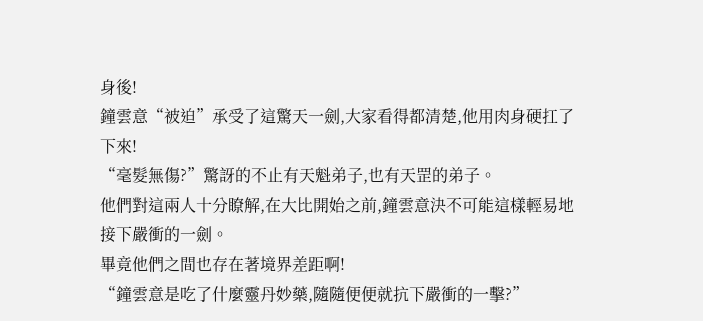身後!
鐘雲意“被迫”承受了這驚天一劍,大家看得都清楚,他用肉身硬扛了下來!
“毫髮無傷?”驚訝的不止有天魁弟子,也有天罡的弟子。
他們對這兩人十分瞭解,在大比開始之前,鐘雲意決不可能這樣輕易地接下嚴衝的一劍。
畢竟他們之間也存在著境界差距啊!
“鐘雲意是吃了什麼靈丹妙藥,隨隨便便就抗下嚴衝的一擊?”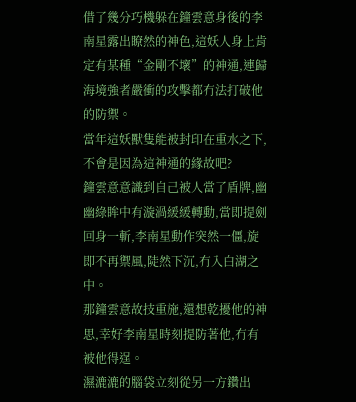借了幾分巧機躲在鐘雲意身後的李南星露出瞭然的神色,這妖人身上肯定有某種“金剛不壞”的神通,連歸海境強者嚴衝的攻擊都冇法打破他的防禦。
當年這妖獸隻能被封印在重水之下,不會是因為這神通的緣故吧?
鐘雲意意識到自己被人當了盾牌,幽幽綠眸中有漩渦緩緩轉動,當即提劍回身一斬,李南星動作突然一僵,旋即不再禦風,陡然下沉,冇入白湖之中。
那鐘雲意故技重施,還想乾擾他的神思,幸好李南星時刻提防著他,冇有被他得逞。
濕漉漉的腦袋立刻從另一方鑽出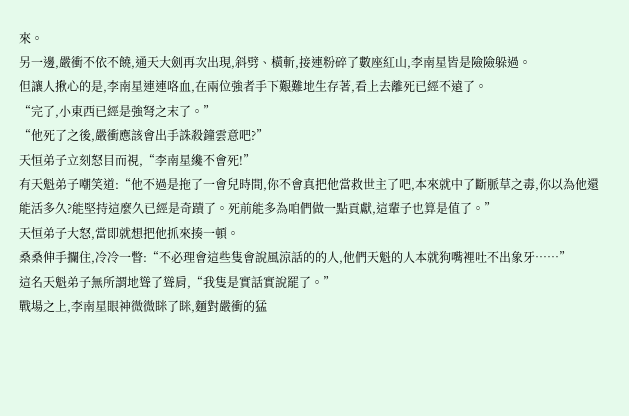來。
另一邊,嚴衝不依不饒,通天大劍再次出現,斜劈、橫斬,接連粉碎了數座紅山,李南星皆是險險躲過。
但讓人揪心的是,李南星連連咯血,在兩位強者手下艱難地生存著,看上去離死已經不遠了。
“完了,小東西已經是強弩之末了。”
“他死了之後,嚴衝應該會出手誅殺鐘雲意吧?”
天恒弟子立刻怒目而視,“李南星纔不會死!”
有天魁弟子嘲笑道:“他不過是拖了一會兒時間,你不會真把他當救世主了吧,本來就中了斷脈草之毒,你以為他還能活多久?能堅持這麼久已經是奇蹟了。死前能多為咱們做一點貢獻,這輩子也算是值了。”
天恒弟子大怒,當即就想把他抓來揍一頓。
桑桑伸手攔住,冷冷一瞥:“不必理會這些隻會說風涼話的的人,他們天魁的人本就狗嘴裡吐不出象牙……”
這名天魁弟子無所謂地聳了聳肩,“我隻是實話實說罷了。”
戰場之上,李南星眼神微微眯了眯,麵對嚴衝的猛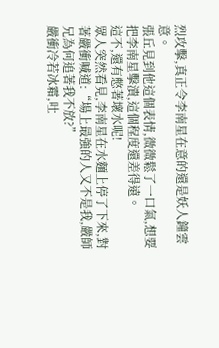烈攻擊,真正令李南星在意的還是妖人鐘雲意。
張丘見到他這個表情,微微鬆了一口氣,想要把李南星擊潰,這個程度還差得遠。
這不,還有憋著壞水呢!
眾人突然看見,李南星在水麵上停了下來,對著嚴衝喊道:“場上最強的人又不是我,嚴師兄為何追著我不放?”
嚴衝冷若冰霜,吐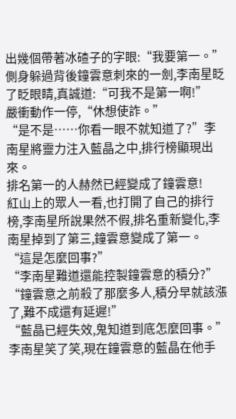出幾個帶著冰碴子的字眼:“我要第一。”
側身躲過背後鐘雲意刺來的一劍,李南星眨了眨眼睛,真誠道:“可我不是第一啊!”
嚴衝動作一停,“休想使詐。”
“是不是……你看一眼不就知道了?”李南星將靈力注入藍晶之中,排行榜顯現出來。
排名第一的人赫然已經變成了鐘雲意!
紅山上的眾人一看,也打開了自己的排行榜,李南星所說果然不假,排名重新變化,李南星掉到了第三,鐘雲意變成了第一。
“這是怎麼回事?”
“李南星難道還能控製鐘雲意的積分?”
“鐘雲意之前殺了那麼多人,積分早就該漲了,難不成還有延遲!”
“藍晶已經失效,鬼知道到底怎麼回事。”
李南星笑了笑,現在鐘雲意的藍晶在他手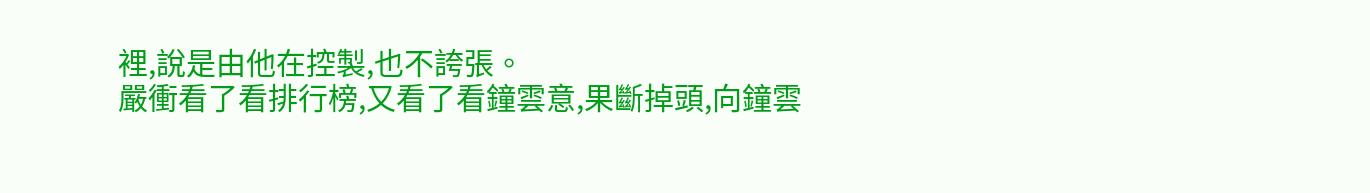裡,說是由他在控製,也不誇張。
嚴衝看了看排行榜,又看了看鐘雲意,果斷掉頭,向鐘雲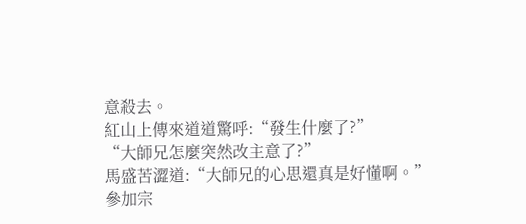意殺去。
紅山上傳來道道驚呼:“發生什麼了?”
“大師兄怎麼突然改主意了?”
馬盛苦澀道:“大師兄的心思還真是好懂啊。”
參加宗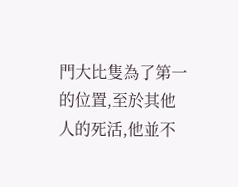門大比隻為了第一的位置,至於其他人的死活,他並不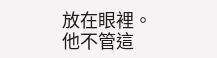放在眼裡。
他不管這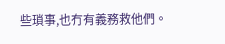些瑣事,也冇有義務救他們。